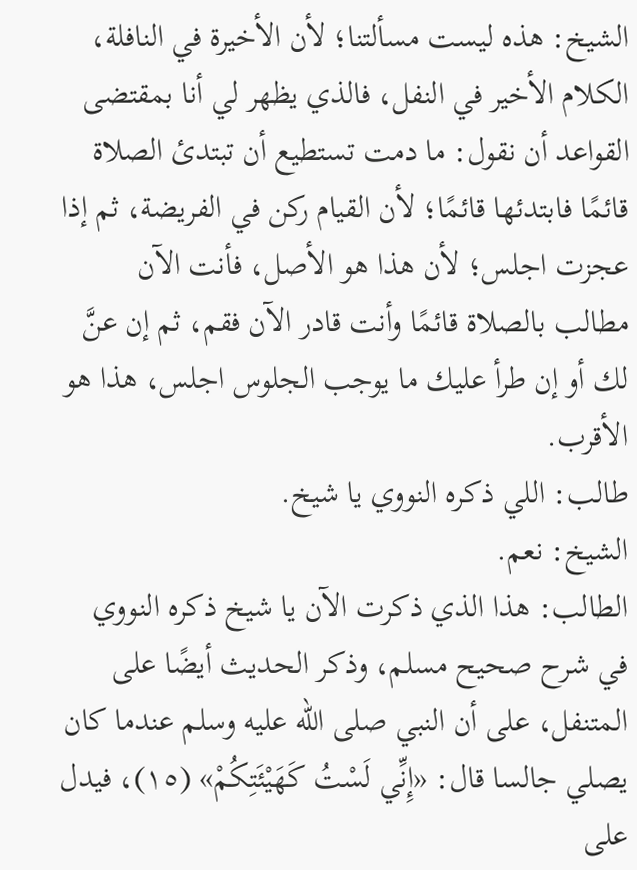الشيخ: هذه ليست مسألتنا؛ لأن الأخيرة في النافلة، الكلام الأخير في النفل، فالذي يظهر لي أنا بمقتضى القواعد أن نقول: ما دمت تستطيع أن تبتدئ الصلاة قائمًا فابتدئها قائمًا؛ لأن القيام ركن في الفريضة، ثم إذا عجزت اجلس؛ لأن هذا هو الأصل، فأنت الآن مطالب بالصلاة قائمًا وأنت قادر الآن فقم، ثم إن عنَّ لك أو إن طرأ عليك ما يوجب الجلوس اجلس، هذا هو الأقرب.
طالب: اللي ذكره النووي يا شيخ.
الشيخ: نعم.
الطالب: هذا الذي ذكرت الآن يا شيخ ذكره النووي في شرح صحيح مسلم، وذكر الحديث أيضًا على المتنفل، على أن النبي صلى الله عليه وسلم عندما كان يصلي جالسا قال: «إِنِّي لَسْتُ كَهَيْئَتِكُمْ» (١٥)، فيدل على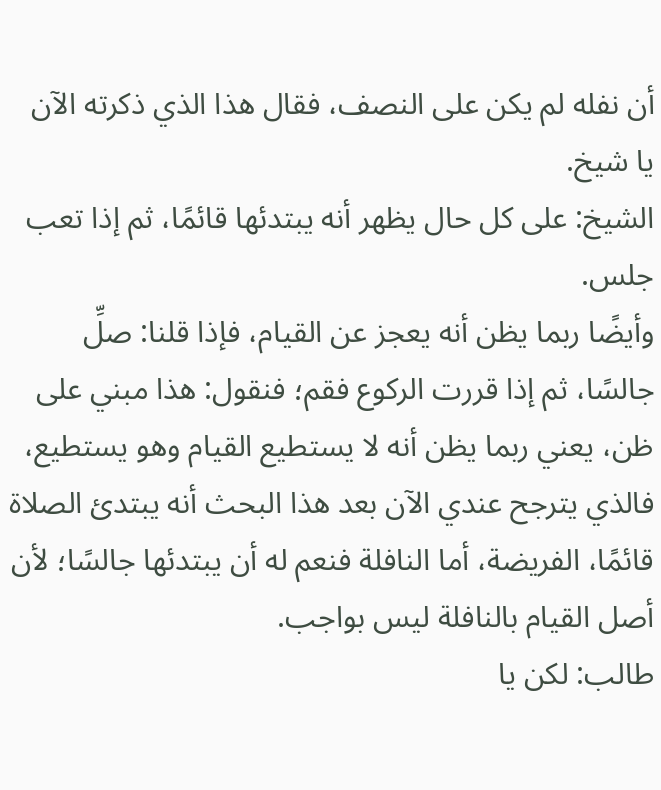أن نفله لم يكن على النصف، فقال هذا الذي ذكرته الآن يا شيخ.
الشيخ: على كل حال يظهر أنه يبتدئها قائمًا، ثم إذا تعب جلس.
وأيضًا ربما يظن أنه يعجز عن القيام، فإذا قلنا: صلِّ جالسًا، ثم إذا قررت الركوع فقم؛ فنقول: هذا مبني على ظن، يعني ربما يظن أنه لا يستطيع القيام وهو يستطيع، فالذي يترجح عندي الآن بعد هذا البحث أنه يبتدئ الصلاة قائمًا، الفريضة، أما النافلة فنعم له أن يبتدئها جالسًا؛ لأن أصل القيام بالنافلة ليس بواجب.
طالب: لكن يا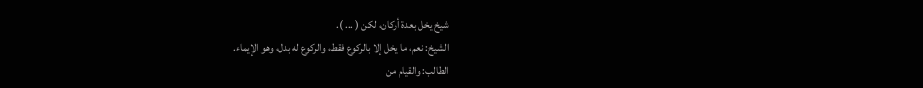شيخ يخل بعدة أركان، لكن ( ... ).
الشيخ: نعم، ما يخل إلا بالركوع فقط، والركوع له بدل، وهو الإيماء.
الطالب: والقيام من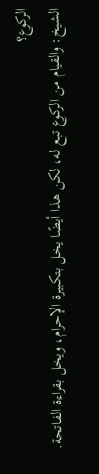الركوع؟
الشيخ: والقيام من الركوع تبع له، لكن هذا أيضًا يخل بتكبيرة الإحرام، ويخل بقراءة الفاتحة.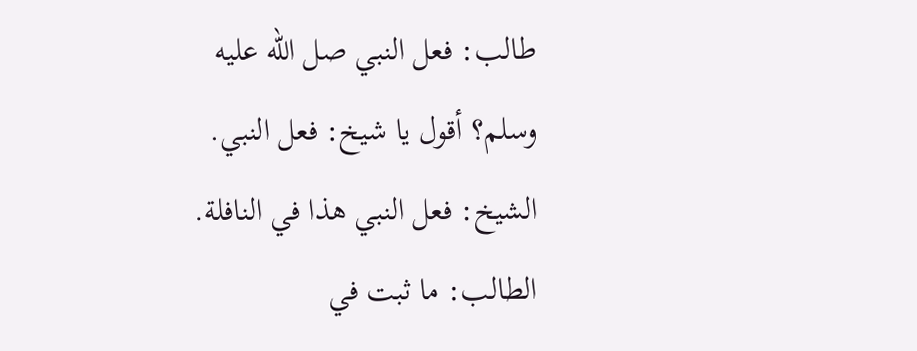طالب: فعل النبي صل الله عليه وسلم؟ أقول يا شيخ: فعل النبي.
الشيخ: فعل النبي هذا في النافلة.
الطالب: ما ثبت في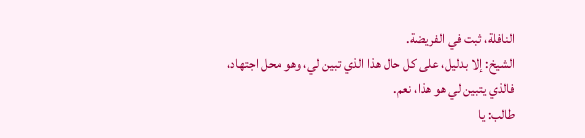النافلة، ثبت في الفريضة.
الشيخ: إلا بدليل، على كل حال هذا الذي تبين لي، وهو محل اجتهاد، فالذي يتبين لي هو هذا، نعم.
طالب: يا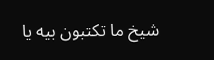شيخ ما تكتبون بيه يا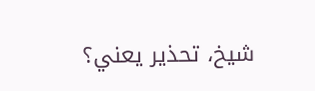شيخ، تحذير يعني؟